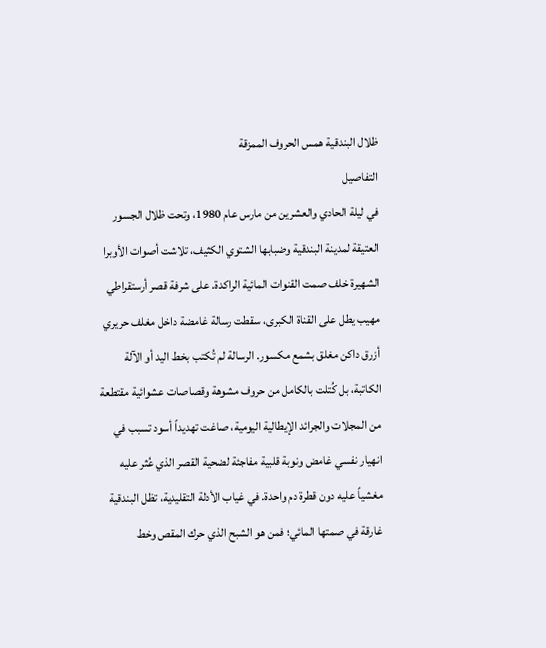ظلال البندقية همس الحروف الممزقة
التفاصيل
في ليلة الحادي والعشرين من مارس عام 1980، وتحت ظلال الجسور العتيقة لمدينة البندقية وضبابها الشتوي الكثيف، تلاشت أصوات الأوبرا الشهيرة خلف صمت القنوات المائية الراكدة. على شرفة قصر أرستقراطي مهيب يطل على القناة الكبرى، سقطت رسالة غامضة داخل مغلف حريري أزرق داكن مغلق بشمع مكسور. الرسالة لم تُكتب بخط اليد أو الآلة الكاتبة، بل كُتلت بالكامل من حروف مشوهة وقصاصات عشوائية مقتطعة من المجلات والجرائد الإيطالية اليومية، صاغت تهديداً أسود تسبب في انهيار نفسي غامض ونوبة قلبية مفاجئة لضحية القصر الذي عُثر عليه مغشياً عليه دون قطرة دم واحدة. في غياب الأدلة التقليدية، تظل البندقية غارقة في صمتها المائي؛ فمن هو الشبح الذي حرك المقص وخط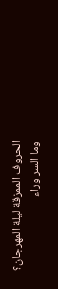الحروف الممزقة ليلة المهرجان؟ وما السر وراء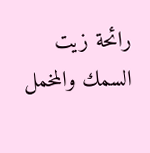رائحة زيت السمك والمخمل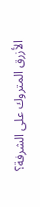الأزرق المتروك على الشرفة؟